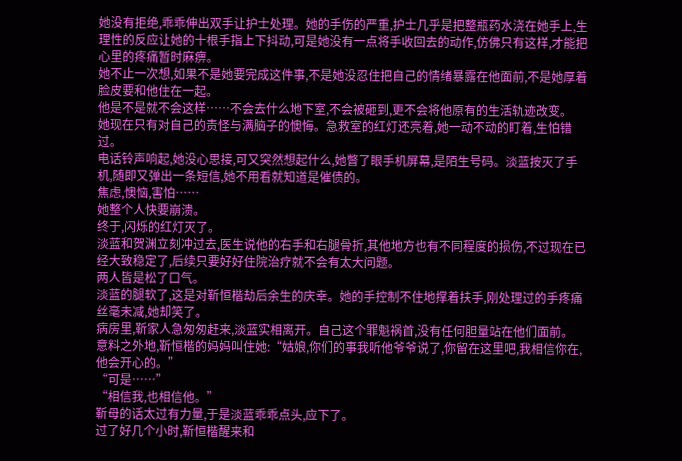她没有拒绝,乖乖伸出双手让护士处理。她的手伤的严重,护士几乎是把整瓶药水浇在她手上,生理性的反应让她的十根手指上下抖动,可是她没有一点将手收回去的动作,仿佛只有这样,才能把心里的疼痛暂时麻痹。
她不止一次想,如果不是她要完成这件事,不是她没忍住把自己的情绪暴露在他面前,不是她厚着脸皮要和他住在一起。
他是不是就不会这样……不会去什么地下室,不会被砸到,更不会将他原有的生活轨迹改变。
她现在只有对自己的责怪与满脑子的懊悔。急救室的红灯还亮着,她一动不动的盯着,生怕错过。
电话铃声响起,她没心思接,可又突然想起什么,她瞥了眼手机屏幕,是陌生号码。淡蓝按灭了手机,随即又弹出一条短信,她不用看就知道是催债的。
焦虑,懊恼,害怕……
她整个人快要崩溃。
终于,闪烁的红灯灭了。
淡蓝和贺渊立刻冲过去,医生说他的右手和右腿骨折,其他地方也有不同程度的损伤,不过现在已经大致稳定了,后续只要好好住院治疗就不会有太大问题。
两人皆是松了口气。
淡蓝的腿软了,这是对靳恒楷劫后余生的庆幸。她的手控制不住地撑着扶手,刚处理过的手疼痛丝毫未减,她却笑了。
病房里,靳家人急匆匆赶来,淡蓝实相离开。自己这个罪魁祸首,没有任何胆量站在他们面前。
意料之外地,靳恒楷的妈妈叫住她:“姑娘,你们的事我听他爷爷说了,你留在这里吧,我相信你在,他会开心的。”
“可是……”
“相信我,也相信他。”
靳母的话太过有力量,于是淡蓝乖乖点头,应下了。
过了好几个小时,靳恒楷醒来和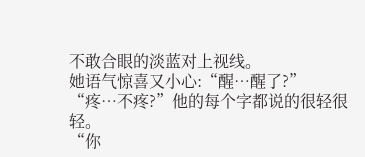不敢合眼的淡蓝对上视线。
她语气惊喜又小心:“醒…醒了?”
“疼…不疼?”他的每个字都说的很轻很轻。
“你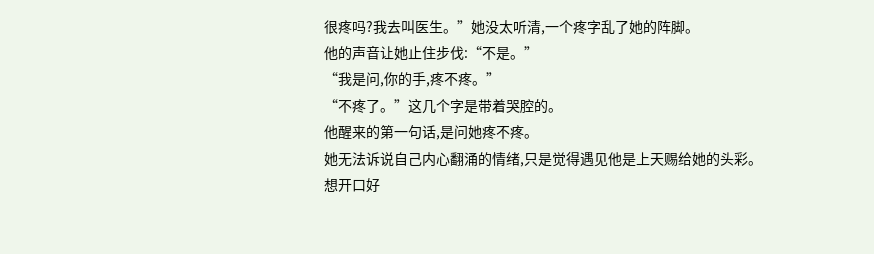很疼吗?我去叫医生。”她没太听清,一个疼字乱了她的阵脚。
他的声音让她止住步伐:“不是。”
“我是问,你的手,疼不疼。”
“不疼了。”这几个字是带着哭腔的。
他醒来的第一句话,是问她疼不疼。
她无法诉说自己内心翻涌的情绪,只是觉得遇见他是上天赐给她的头彩。
想开口好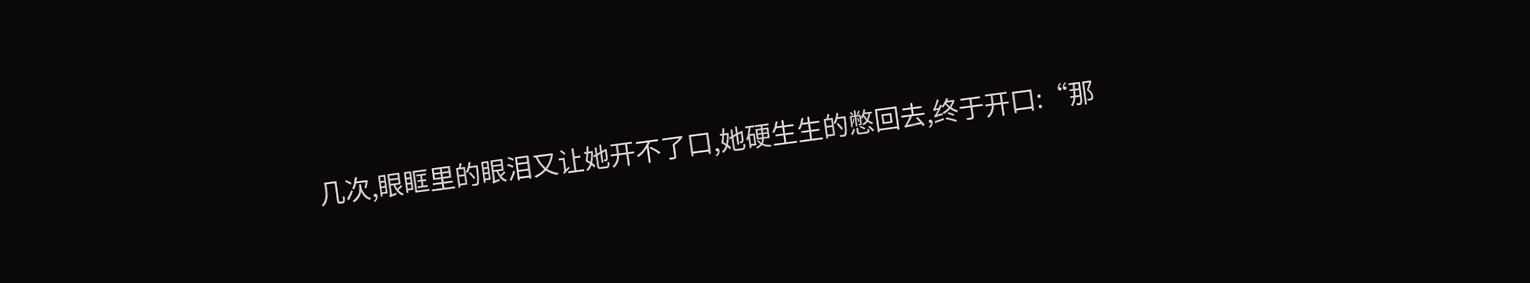几次,眼眶里的眼泪又让她开不了口,她硬生生的憋回去,终于开口:“那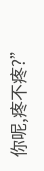你呢,疼不疼?”